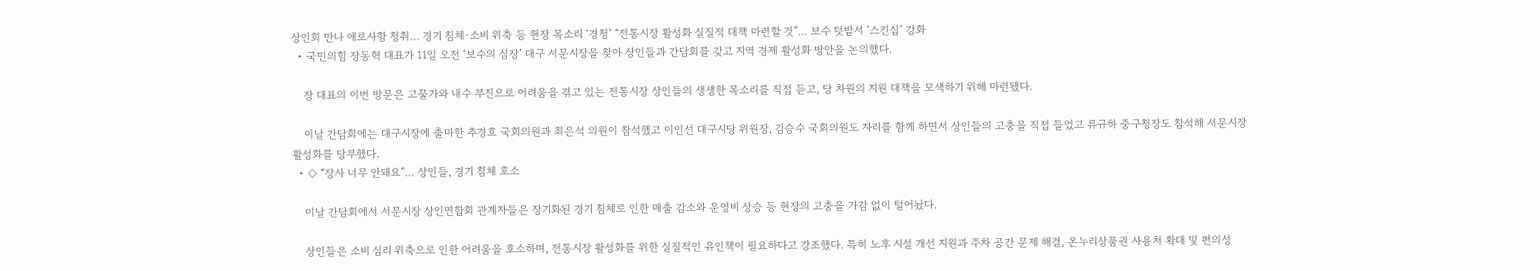상인회 만나 애로사항 청취… 경기 침체·소비 위축 등 현장 목소리 ‘경청’ “전통시장 활성화 실질적 대책 마련할 것”… 보수 텃밭서 ‘스킨십’ 강화
  • 국민의힘 장동혁 대표가 11일 오전 ‘보수의 심장’ 대구 서문시장을 찾아 상인들과 간담회를 갖고 지역 경제 활성화 방안을 논의했다.

    장 대표의 이번 방문은 고물가와 내수 부진으로 어려움을 겪고 있는 전통시장 상인들의 생생한 목소리를 직접 듣고, 당 차원의 지원 대책을 모색하기 위해 마련됐다.

    이날 간담회에는 대구시장에 출마한 추경호 국회의원과 최은석 의원이 참석했고 이인선 대구시당 위원장, 김승수 국회의원도 자리를 함께 하면서 상인들의 고충을 직접 들었고 류규하 중구청장도 참석해 서문시장 활성화를 당부했다.
  • ◇ “장사 너무 안돼요”… 상인들, 경기 침체 호소

    이날 간담회에서 서문시장 상인연합회 관계자들은 장기화된 경기 침체로 인한 매출 감소와 운영비 상승 등 현장의 고충을 가감 없이 털어놨다.

    상인들은 소비 심리 위축으로 인한 어려움을 호소하며, 전통시장 활성화를 위한 실질적인 유인책이 필요하다고 강조했다. 특히 노후 시설 개선 지원과 주차 공간 문제 해결, 온누리상품권 사용처 확대 및 편의성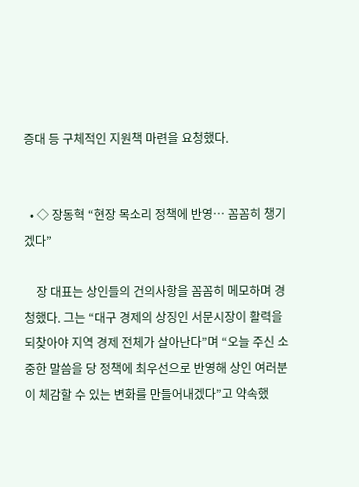증대 등 구체적인 지원책 마련을 요청했다.


  • ◇ 장동혁 “현장 목소리 정책에 반영… 꼼꼼히 챙기겠다”

    장 대표는 상인들의 건의사항을 꼼꼼히 메모하며 경청했다. 그는 “대구 경제의 상징인 서문시장이 활력을 되찾아야 지역 경제 전체가 살아난다”며 “오늘 주신 소중한 말씀을 당 정책에 최우선으로 반영해 상인 여러분이 체감할 수 있는 변화를 만들어내겠다”고 약속했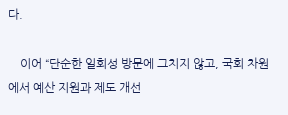다.

    이어 “단순한 일회성 방문에 그치지 않고, 국회 차원에서 예산 지원과 제도 개선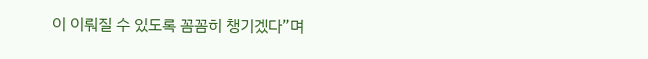이 이뤄질 수 있도록 꼼꼼히 챙기겠다”며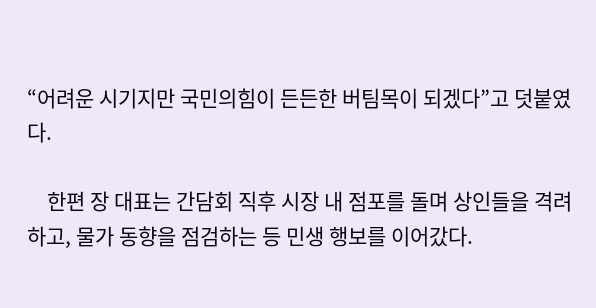“어려운 시기지만 국민의힘이 든든한 버팀목이 되겠다”고 덧붙였다.

    한편 장 대표는 간담회 직후 시장 내 점포를 돌며 상인들을 격려하고, 물가 동향을 점검하는 등 민생 행보를 이어갔다.